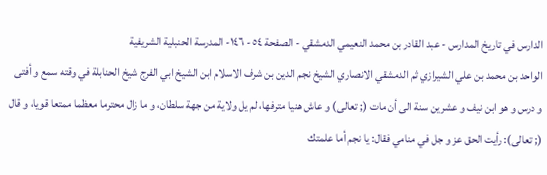الدارس في تاريخ المدارس - عبد القادر بن محمد النعيمي الدمشقي - الصفحة ٥٤ - ١٤٦- المدرسة الحنبلية الشريفية
الواحد بن محمد بن علي الشيرازي ثم الدمشقي الانصاري الشيخ نجم الدين بن شرف الاسلام ابن الشيخ ابي الفرج شيخ الحنابلة في وقته سمع و أفتى و درس و هو ابن نيف و عشرين سنة الى أن مات (; تعالى) و عاش هنيا مترفها، لم يل ولاية من جهة سلطان، و ما زال محترما معظما ممتعا قويا، و قال (; تعالى): رأيت الحق عز و جل في منامي فقال: يا نجم أما علمتك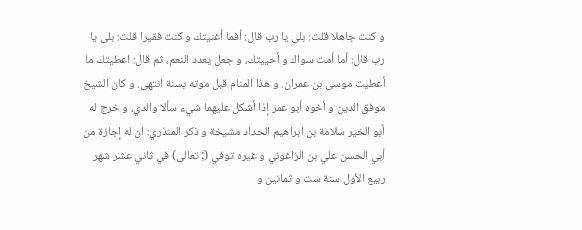و كنت جاهلا قلت: بلى يا رب قال: أفما أغنيتك و كنت فقيرا قلت: بلى يا رب قال: أما أمت سواك و أحييتك، و جعل يعدد النعم، ثم قال: اعطيتك ما أعطيت موسى بن عمران. و هذا المنام قبل موته بسنة انتهى. و كان الشيخ موفق الدين و أخوه أبو عمر إذا أشكل عليهما شيء سألا والدي، و خرج له أبو الخير سلامة بن ابراهيم الحداد مشيخة و ذكر المنذري: ان له إجازة من أبي الحسن علي بن الزاغوني و غيره توفي (; تعالى) في ثاني عشر شهر ربيع الأول سنة ست و ثمانين و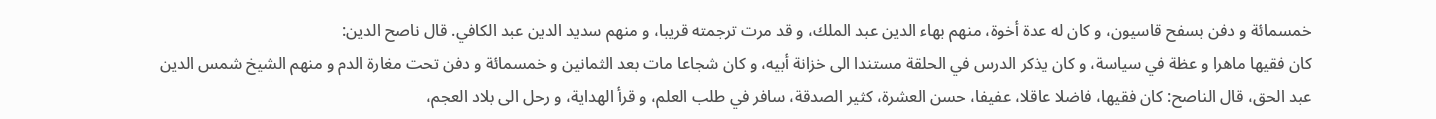خمسمائة و دفن بسفح قاسيون، و كان له عدة أخوة، منهم بهاء الدين عبد الملك، و قد مرت ترجمته قريبا، و منهم سديد الدين عبد الكافي. قال ناصح الدين:
كان فقيها ماهرا و عظة في سياسة، و كان يذكر الدرس في الحلقة مستندا الى خزانة أبيه، و كان شجاعا مات بعد الثمانين و خمسمائة و دفن تحت مغارة الدم و منهم الشيخ شمس الدين عبد الحق، قال الناصح: كان فقيها، فاضلا عاقلا، عفيفا، حسن العشرة، كثير الصدقة، سافر في طلب العلم، و قرأ الهداية، و رحل الى بلاد العجم،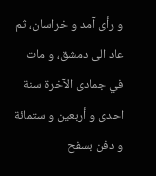و رأى آمد و خراسان، ثم عاد الى دمشق، و مات في جمادى الآخرة سنة احدى و أربعين و ستمائة و دفن بسفح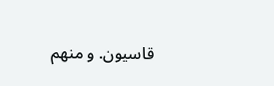قاسيون. و منهم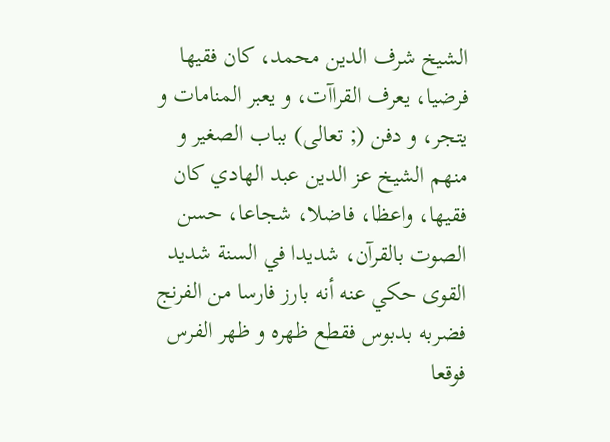الشيخ شرف الدين محمد، كان فقيها فرضيا، يعرف القراآت، و يعبر المنامات و يتجر، و دفن (; تعالى) بباب الصغير و منهم الشيخ عز الدين عبد الهادي كان فقيها، واعظا، فاضلا، شجاعا، حسن الصوت بالقرآن، شديدا في السنة شديد القوى حكي عنه أنه بارز فارسا من الفرنج فضربه بدبوس فقطع ظهره و ظهر الفرس فوقعا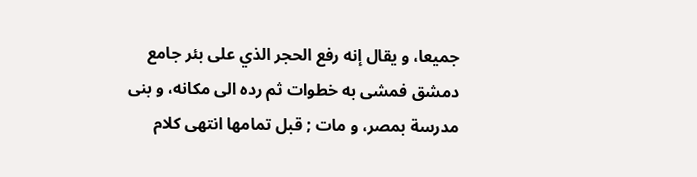جميعا، و يقال إنه رفع الحجر الذي على بئر جامع دمشق فمشى به خطوات ثم رده الى مكانه، و بنى مدرسة بمصر، و مات ; قبل تمامها انتهى كلام